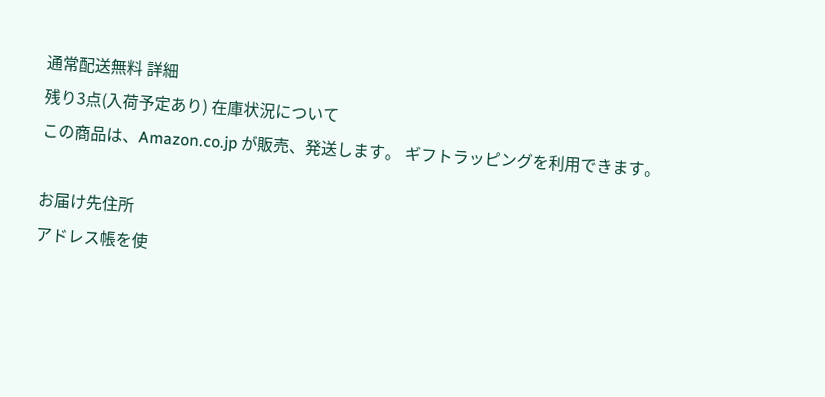通常配送無料 詳細
残り3点(入荷予定あり) 在庫状況について
この商品は、Amazon.co.jp が販売、発送します。 ギフトラッピングを利用できます。

お届け先住所
アドレス帳を使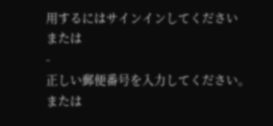用するにはサインインしてください
または
-
正しい郵便番号を入力してください。
または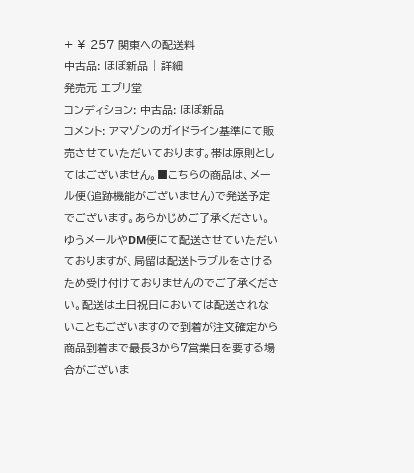+ ¥ 257 関東への配送料
中古品: ほぼ新品 | 詳細
発売元 エブリ堂
コンディション: 中古品: ほぼ新品
コメント: アマゾンのガイドライン基準にて販売させていただいております。帯は原則としてはございません。■こちらの商品は、メール便(追跡機能がございません)で発送予定でございます。あらかじめご了承ください。ゆうメールやDM便にて配送させていただいておりますが、局留は配送トラブルをさけるため受け付けておりませんのでご了承ください。配送は土日祝日においては配送されないこともございますので到着が注文確定から商品到着まで最長3から7営業日を要する場合がございま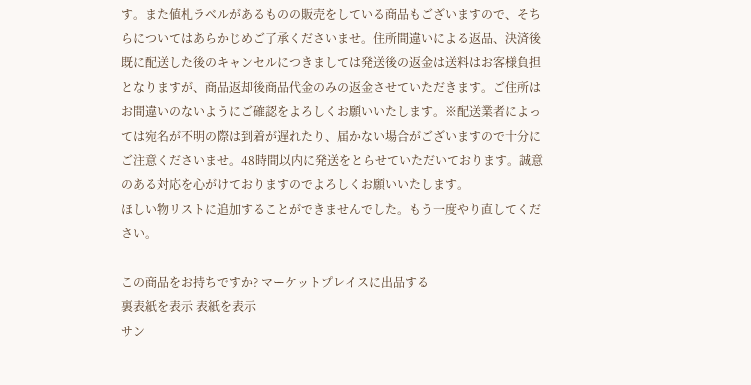す。また値札ラベルがあるものの販売をしている商品もございますので、そちらについてはあらかじめご了承くださいませ。住所間違いによる返品、決済後既に配送した後のキャンセルにつきましては発送後の返金は送料はお客様負担となりますが、商品返却後商品代金のみの返金させていただきます。ご住所はお間違いのないようにご確認をよろしくお願いいたします。※配送業者によっては宛名が不明の際は到着が遅れたり、届かない場合がございますので十分にご注意くださいませ。48時間以内に発送をとらせていただいております。誠意のある対応を心がけておりますのでよろしくお願いいたします。
ほしい物リストに追加することができませんでした。もう一度やり直してください。

この商品をお持ちですか? マーケットプレイスに出品する
裏表紙を表示 表紙を表示
サン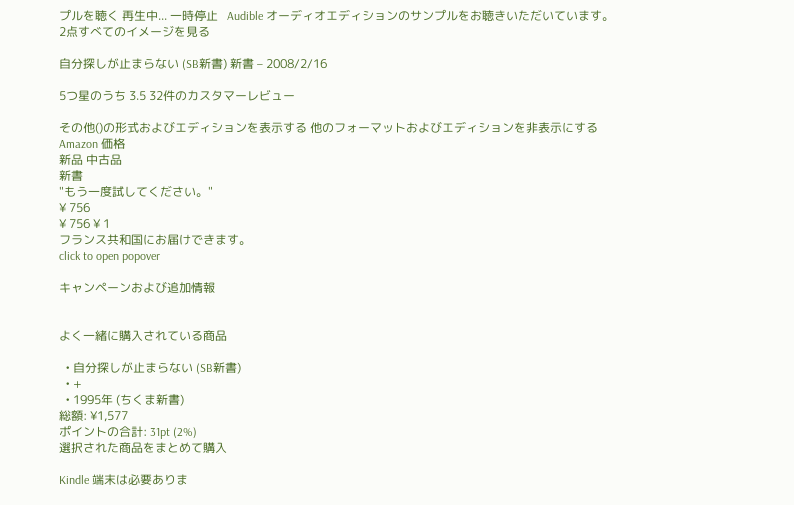プルを聴く 再生中... 一時停止   Audible オーディオエディションのサンプルをお聴きいただいています。
2点すべてのイメージを見る

自分探しが止まらない (SB新書) 新書 – 2008/2/16

5つ星のうち 3.5 32件のカスタマーレビュー

その他()の形式およびエディションを表示する 他のフォーマットおよびエディションを非表示にする
Amazon 価格
新品 中古品
新書
"もう一度試してください。"
¥ 756
¥ 756 ¥ 1
フランス共和国にお届けできます。
click to open popover

キャンペーンおよび追加情報


よく一緒に購入されている商品

  • 自分探しが止まらない (SB新書)
  • +
  • 1995年 (ちくま新書)
総額: ¥1,577
ポイントの合計: 31pt (2%)
選択された商品をまとめて購入

Kindle 端末は必要ありま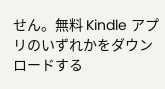せん。無料 Kindle アプリのいずれかをダウンロードする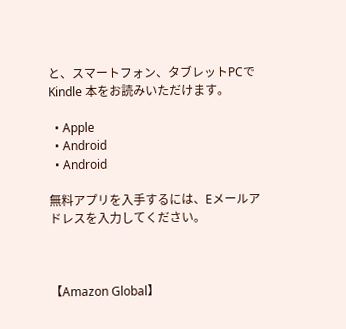と、スマートフォン、タブレットPCで Kindle 本をお読みいただけます。

  • Apple
  • Android
  • Android

無料アプリを入手するには、Eメールアドレスを入力してください。



【Amazon Global】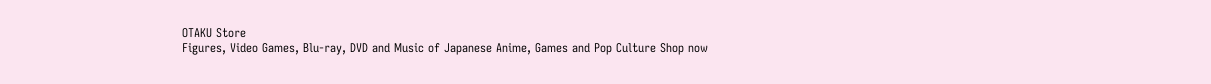OTAKU Store
Figures, Video Games, Blu-ray, DVD and Music of Japanese Anime, Games and Pop Culture Shop now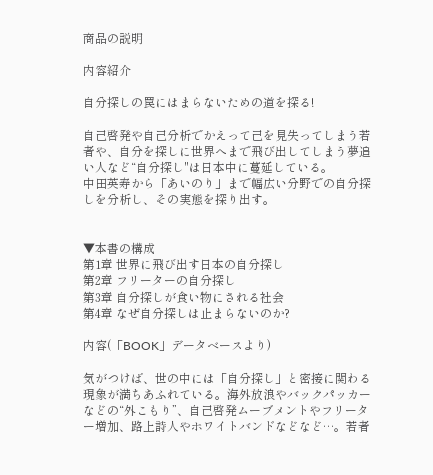商品の説明

内容紹介

自分探しの罠にはまらないための道を探る!

自己啓発や自己分析でかえって己を見失ってしまう若者や、自分を探しに世界へまで飛び出してしまう夢追い人など“自分探し"は日本中に蔓延している。
中田英寿から「あいのり」まで幅広い分野での自分探しを分析し、その実態を探り出す。


▼本書の構成
第1章 世界に飛び出す日本の自分探し
第2章 フリーターの自分探し
第3章 自分探しが食い物にされる社会
第4章 なぜ自分探しは止まらないのか?

内容(「BOOK」データベースより)

気がつけば、世の中には「自分探し」と密接に関わる現象が満ちあふれている。海外放浪やバックパッカーなどの“外こもり”、自己啓発ムーブメントやフリーター増加、路上詩人やホワイトバンドなどなど…。若者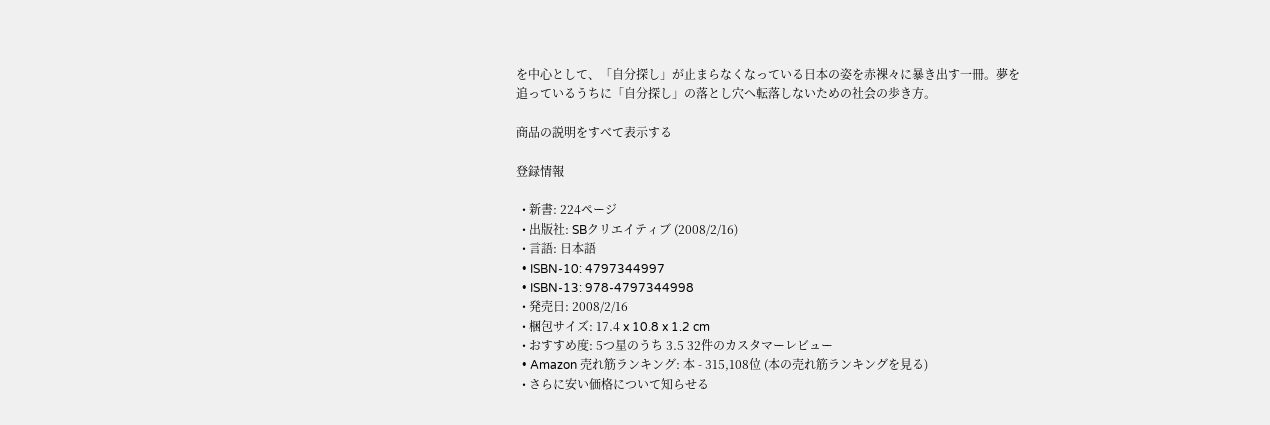を中心として、「自分探し」が止まらなくなっている日本の姿を赤裸々に暴き出す一冊。夢を追っているうちに「自分探し」の落とし穴へ転落しないための社会の歩き方。

商品の説明をすべて表示する

登録情報

  • 新書: 224ページ
  • 出版社: SBクリエイティブ (2008/2/16)
  • 言語: 日本語
  • ISBN-10: 4797344997
  • ISBN-13: 978-4797344998
  • 発売日: 2008/2/16
  • 梱包サイズ: 17.4 x 10.8 x 1.2 cm
  • おすすめ度: 5つ星のうち 3.5 32件のカスタマーレビュー
  • Amazon 売れ筋ランキング: 本 - 315,108位 (本の売れ筋ランキングを見る)
  • さらに安い価格について知らせる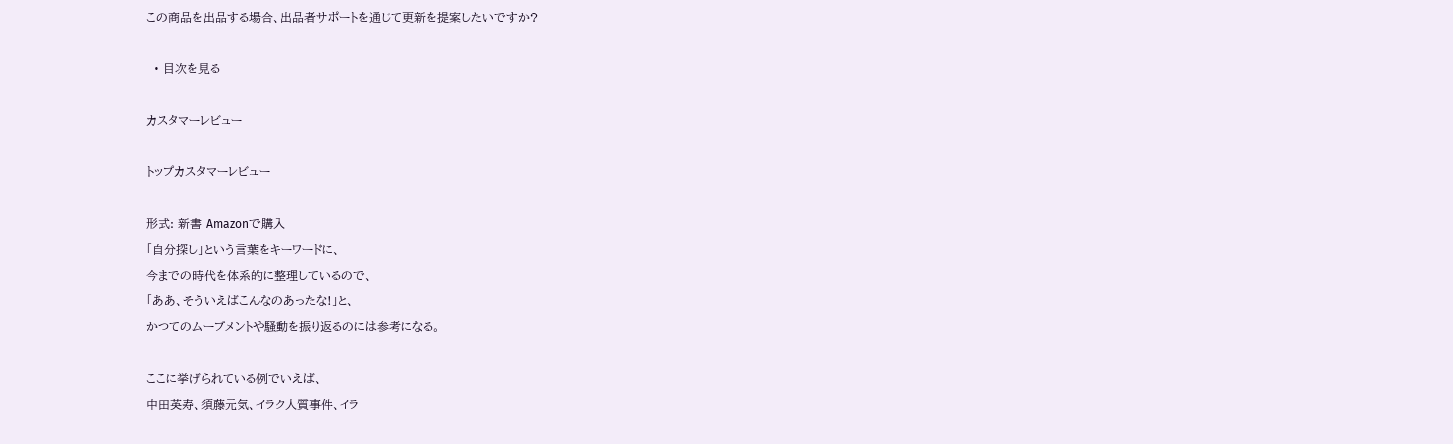この商品を出品する場合、出品者サポートを通じて更新を提案したいですか?

  • 目次を見る

カスタマーレビュー

トップカスタマーレビュー

形式: 新書 Amazonで購入
「自分探し」という言葉をキーワードに、
今までの時代を体系的に整理しているので、
「ああ、そういえばこんなのあったな!」と、
かつてのムーブメントや騒動を振り返るのには参考になる。

ここに挙げられている例でいえば、
中田英寿、須藤元気、イラク人質事件、イラ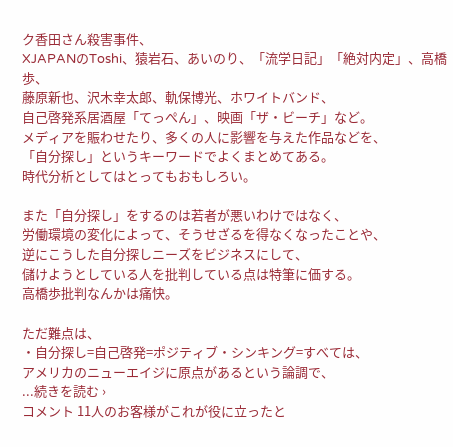ク香田さん殺害事件、
XJAPANのToshi、猿岩石、あいのり、「流学日記」「絶対内定」、高橋歩、
藤原新也、沢木幸太郎、軌保博光、ホワイトバンド、
自己啓発系居酒屋「てっぺん」、映画「ザ・ビーチ」など。
メディアを賑わせたり、多くの人に影響を与えた作品などを、
「自分探し」というキーワードでよくまとめてある。
時代分析としてはとってもおもしろい。

また「自分探し」をするのは若者が悪いわけではなく、
労働環境の変化によって、そうせざるを得なくなったことや、
逆にこうした自分探しニーズをビジネスにして、
儲けようとしている人を批判している点は特筆に価する。
高橋歩批判なんかは痛快。

ただ難点は、
・自分探し=自己啓発=ポジティブ・シンキング=すべては、
アメリカのニューエイジに原点があるという論調で、
...続きを読む ›
コメント 11人のお客様がこれが役に立ったと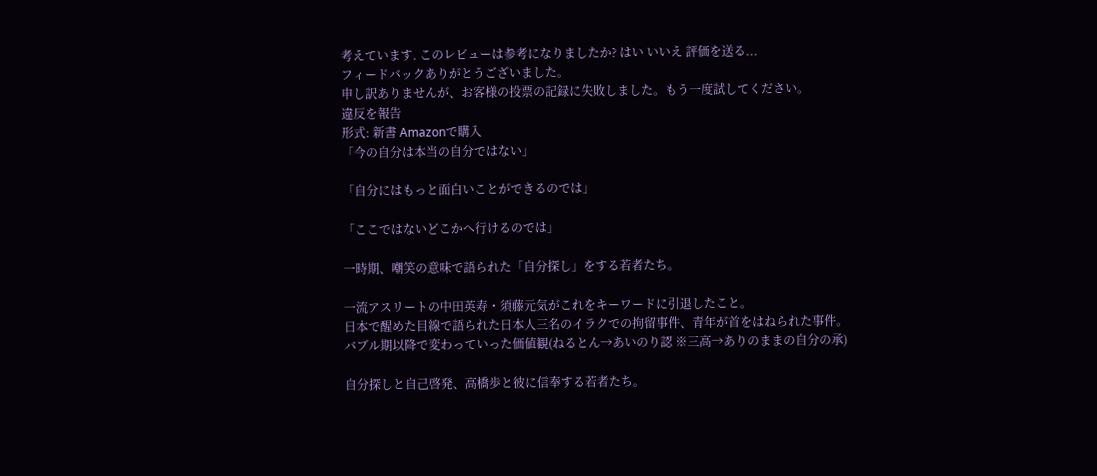考えています. このレビューは参考になりましたか? はい いいえ 評価を送る...
フィードバックありがとうございました。
申し訳ありませんが、お客様の投票の記録に失敗しました。もう一度試してください。
違反を報告
形式: 新書 Amazonで購入
「今の自分は本当の自分ではない」

「自分にはもっと面白いことができるのでは」

「ここではないどこかへ行けるのでは」

一時期、嘲笑の意味で語られた「自分探し」をする若者たち。

一流アスリートの中田英寿・須藤元気がこれをキーワードに引退したこと。
日本で醒めた目線で語られた日本人三名のイラクでの拘留事件、青年が首をはねられた事件。
バブル期以降で変わっていった価値観(ねるとん→あいのり認 ※三高→ありのままの自分の承)

自分探しと自己啓発、高橋歩と彼に信奉する若者たち。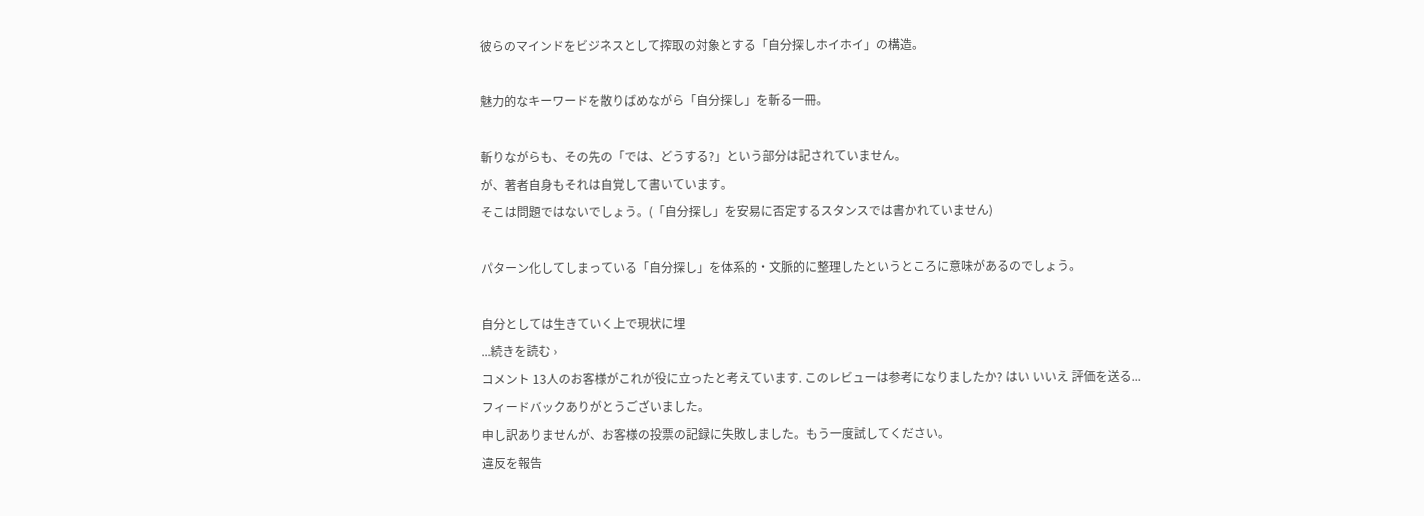彼らのマインドをビジネスとして搾取の対象とする「自分探しホイホイ」の構造。

魅力的なキーワードを散りばめながら「自分探し」を斬る一冊。

斬りながらも、その先の「では、どうする?」という部分は記されていません。
が、著者自身もそれは自覚して書いています。
そこは問題ではないでしょう。(「自分探し」を安易に否定するスタンスでは書かれていません)

パターン化してしまっている「自分探し」を体系的・文脈的に整理したというところに意味があるのでしょう。

自分としては生きていく上で現状に埋
...続きを読む ›
コメント 13人のお客様がこれが役に立ったと考えています. このレビューは参考になりましたか? はい いいえ 評価を送る...
フィードバックありがとうございました。
申し訳ありませんが、お客様の投票の記録に失敗しました。もう一度試してください。
違反を報告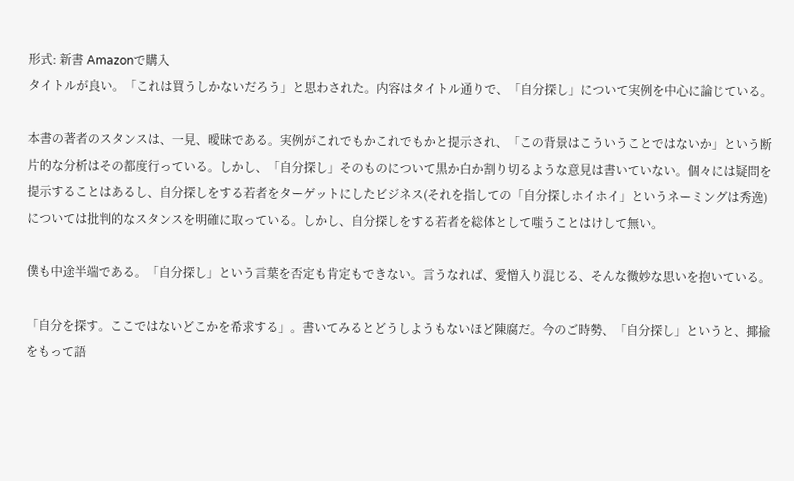形式: 新書 Amazonで購入
タイトルが良い。「これは買うしかないだろう」と思わされた。内容はタイトル通りで、「自分探し」について実例を中心に論じている。

本書の著者のスタンスは、一見、曖昧である。実例がこれでもかこれでもかと提示され、「この背景はこういうことではないか」という断片的な分析はその都度行っている。しかし、「自分探し」そのものについて黒か白か割り切るような意見は書いていない。個々には疑問を提示することはあるし、自分探しをする若者をターゲットにしたビジネス(それを指しての「自分探しホイホイ」というネーミングは秀逸)については批判的なスタンスを明確に取っている。しかし、自分探しをする若者を総体として嗤うことはけして無い。

僕も中途半端である。「自分探し」という言葉を否定も肯定もできない。言うなれば、愛憎入り混じる、そんな微妙な思いを抱いている。

「自分を探す。ここではないどこかを希求する」。書いてみるとどうしようもないほど陳腐だ。今のご時勢、「自分探し」というと、揶揄をもって語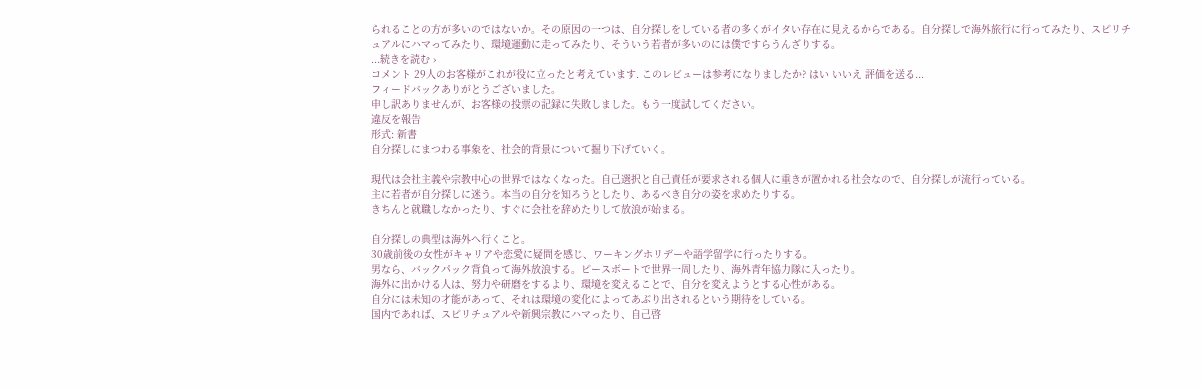られることの方が多いのではないか。その原因の一つは、自分探しをしている者の多くがイタい存在に見えるからである。自分探しで海外旅行に行ってみたり、スピリチュアルにハマってみたり、環境運動に走ってみたり、そういう若者が多いのには僕ですらうんざりする。
...続きを読む ›
コメント 29人のお客様がこれが役に立ったと考えています. このレビューは参考になりましたか? はい いいえ 評価を送る...
フィードバックありがとうございました。
申し訳ありませんが、お客様の投票の記録に失敗しました。もう一度試してください。
違反を報告
形式: 新書
自分探しにまつわる事象を、社会的背景について掘り下げていく。

現代は会社主義や宗教中心の世界ではなくなった。自己選択と自己責任が要求される個人に重きが置かれる社会なので、自分探しが流行っている。
主に若者が自分探しに迷う。本当の自分を知ろうとしたり、あるべき自分の姿を求めたりする。
きちんと就職しなかったり、すぐに会社を辞めたりして放浪が始まる。

自分探しの典型は海外へ行くこと。
30歳前後の女性がキャリアや恋愛に疑問を感じ、ワーキングホリデーや語学留学に行ったりする。
男なら、バックパック背負って海外放浪する。ピースボートで世界一周したり、海外青年協力隊に入ったり。
海外に出かける人は、努力や研磨をするより、環境を変えることで、自分を変えようとする心性がある。
自分には未知の才能があって、それは環境の変化によってあぶり出されるという期待をしている。
国内であれば、スピリチュアルや新興宗教にハマったり、自己啓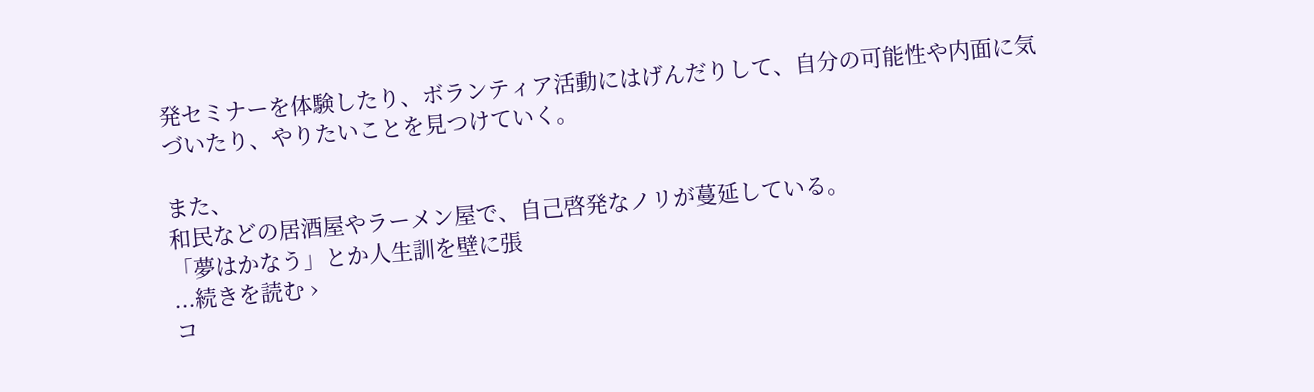発セミナーを体験したり、ボランティア活動にはげんだりして、自分の可能性や内面に気づいたり、やりたいことを見つけていく。

また、
和民などの居酒屋やラーメン屋で、自己啓発なノリが蔓延している。
「夢はかなう」とか人生訓を壁に張
...続きを読む ›
コ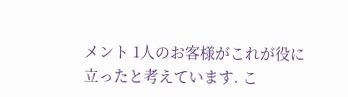メント 1人のお客様がこれが役に立ったと考えています. こ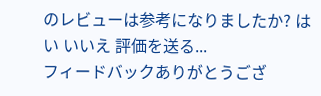のレビューは参考になりましたか? はい いいえ 評価を送る...
フィードバックありがとうござ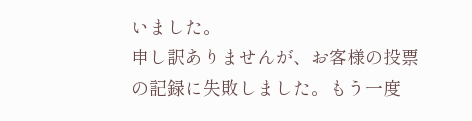いました。
申し訳ありませんが、お客様の投票の記録に失敗しました。もう一度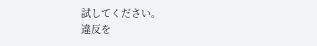試してください。
違反を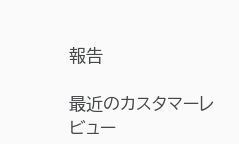報告

最近のカスタマーレビュー